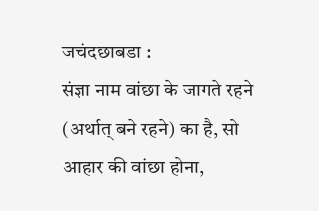जचंदछाबडा :
संज्ञा नाम वांछा के जागते रहने (अर्थात् बने रहने) का है, सो आहार की वांछा होना,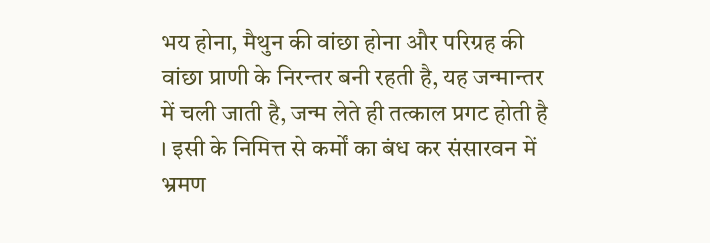भय होना, मैथुन की वांछा होना और परिग्रह की वांछा प्राणी के निरन्तर बनी रहती है, यह जन्मान्तर में चली जाती है, जन्म लेते ही तत्काल प्रगट होती है । इसी के निमित्त से कर्मों का बंध कर संसारवन में भ्रमण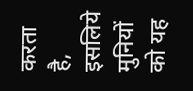करता है, इसलिये मुनियों को यह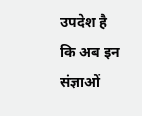उपदेश है कि अब इन संज्ञाओं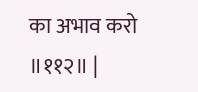का अभाव करो ॥११२॥ |